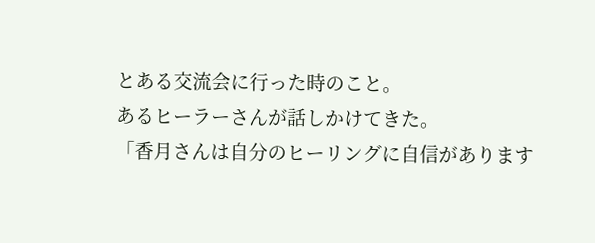とある交流会に行った時のこと。
あるヒーラーさんが話しかけてきた。
「香月さんは自分のヒーリングに自信があります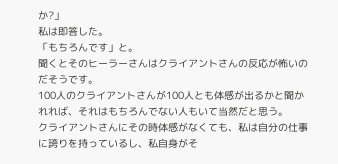か?」
私は即答した。
「もちろんです」と。
聞くとそのヒーラーさんはクライアントさんの反応が怖いのだそうです。
100人のクライアントさんが100人とも体感が出るかと聞かれれば、それはもちろんでない人もいて当然だと思う。
クライアントさんにその時体感がなくても、私は自分の仕事に誇りを持っているし、私自身がそ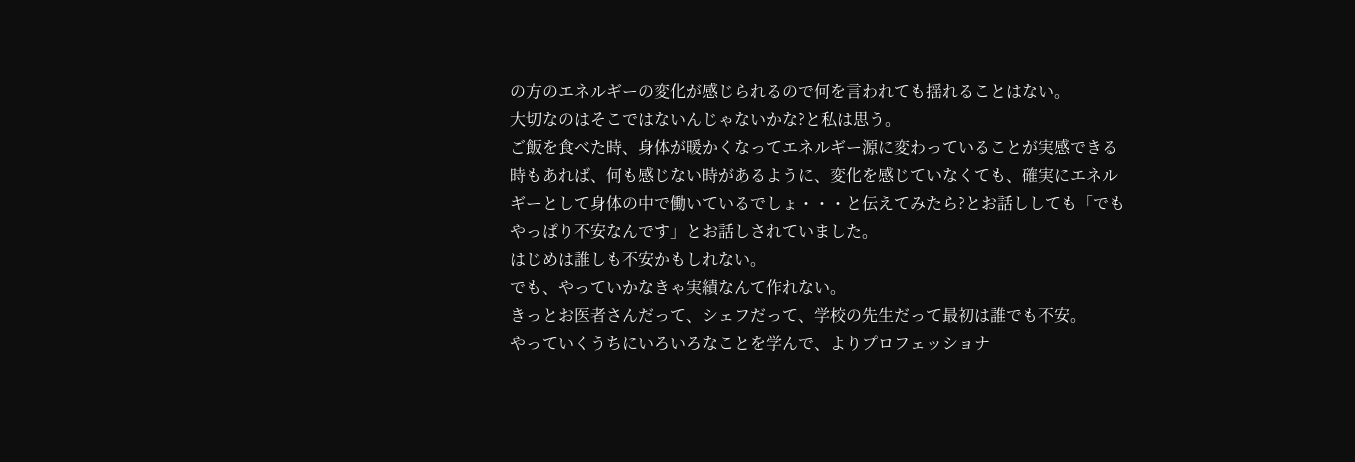の方のエネルギーの変化が感じられるので何を言われても揺れることはない。
大切なのはそこではないんじゃないかな?と私は思う。
ご飯を食べた時、身体が暖かくなってエネルギー源に変わっていることが実感できる時もあれば、何も感じない時があるように、変化を感じていなくても、確実にエネルギーとして身体の中で働いているでしょ・・・と伝えてみたら?とお話ししても「でもやっぱり不安なんです」とお話しされていました。
はじめは誰しも不安かもしれない。
でも、やっていかなきゃ実績なんて作れない。
きっとお医者さんだって、シェフだって、学校の先生だって最初は誰でも不安。
やっていくうちにいろいろなことを学んで、よりプロフェッショナ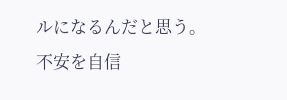ルになるんだと思う。
不安を自信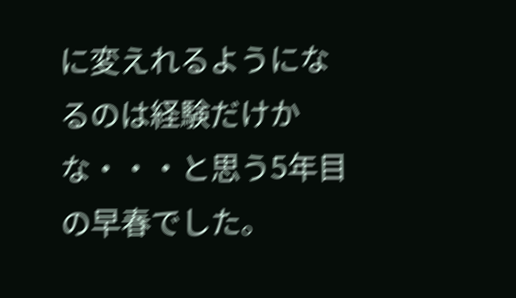に変えれるようになるのは経験だけかな・・・と思う5年目の早春でした。